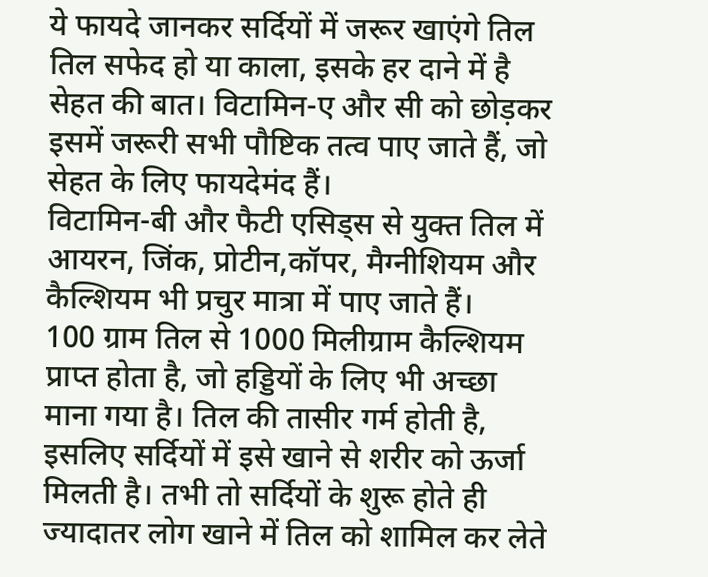ये फायदे जानकर सर्दियों में जरूर खाएंगे तिल
तिल सफेद हो या काला, इसके हर दाने में है सेहत की बात। विटामिन-ए और सी को छोड़कर इसमें जरूरी सभी पौष्टिक तत्व पाए जाते हैं, जो सेहत के लिए फायदेमंद हैं।
विटामिन-बी और फैटी एसिड्स से युक्त तिल में आयरन, जिंक, प्रोटीन,कॉपर, मैग्नीशियम और कैल्शियम भी प्रचुर मात्रा में पाए जाते हैं।
100 ग्राम तिल से 1000 मिलीग्राम कैल्शियम प्राप्त होता है, जो हड्डियों के लिए भी अच्छा माना गया है। तिल की तासीर गर्म होती है, इसलिए सर्दियों में इसे खाने से शरीर को ऊर्जा मिलती है। तभी तो सर्दियों के शुरू होते ही ज्यादातर लोग खाने में तिल को शामिल कर लेते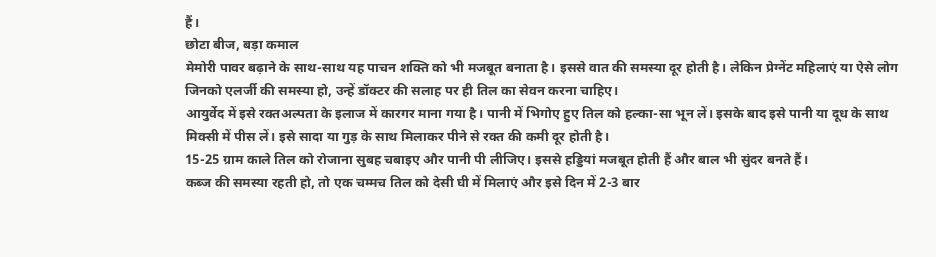हैं।
छोटा बीज, बड़ा कमाल
मेमोरी पावर बढ़ाने के साथ-साथ यह पाचन शक्ति को भी मजबूत बनाता है। इससे वात की समस्या दूर होती है। लेकिन प्रेग्नेंट महिलाएं या ऐसे लोग जिनको एलर्जी की समस्या हो, उन्हें डॉक्टर की सलाह पर ही तिल का सेवन करना चाहिए।
आयुर्वेद में इसे रक्तअल्पता के इलाज में कारगर माना गया है। पानी में भिगोए हुए तिल को हल्का-सा भून लें। इसके बाद इसे पानी या दूध के साथ मिक्सी में पीस लें। इसे सादा या गुड़ के साथ मिलाकर पीने से रक्त की कमी दूर होती है।
15-25 ग्राम काले तिल को रोजाना सुबह चबाइए और पानी पी लीजिए। इससे हड्डियां मजबूत होती हैं और बाल भी सुंदर बनते हैं।
कब्ज की समस्या रहती हो, तो एक चम्मच तिल को देसी घी में मिलाएं और इसे दिन में 2-3 बार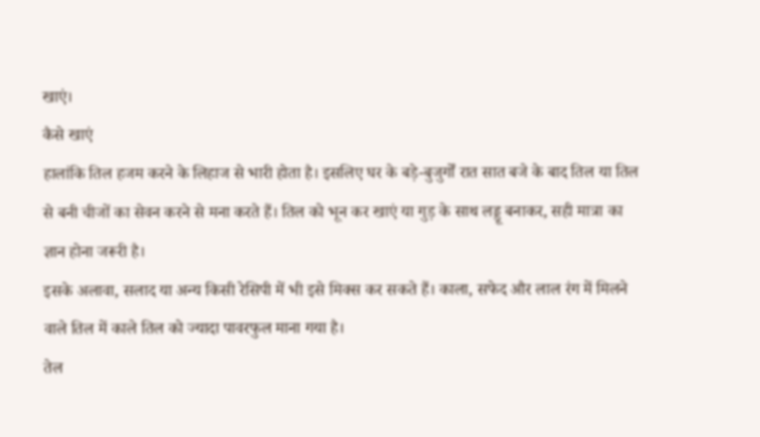खाएं।
कैसे खाएं
हालांकि तिल हजम करने के लिहाज से भारी होता है। इसलिए घर के बड़े-बुजुर्गों रात सात बजे के बाद तिल या तिल से बनी चीजों का सेवन करने से मना करते हैं। तिल को भून कर खाएं या गुड़ के साथ लड्डू बनाकर, सही मात्रा का ज्ञान होना जरूरी है।
इसके अलावा, सलाद या अन्य किसी रेसिपी में भी इसे मिक्स कर सकते हैं। काला, सफेद और लाल रंग में मिलने वाले तिल में काले तिल को ज्यादा पावरफुल माना गया है।
तेल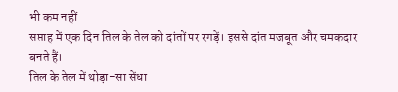भी कम नहीं
सप्ताह में एक दिन तिल के तेल को दांतों पर रगड़ें। इससे दांत मजबूत और चमकदार बनते हैं।
तिल के तेल में थोड़ा-सा सेंधा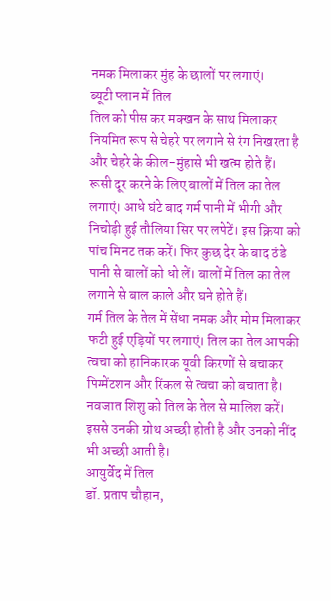नमक मिलाकर मुंह के छालों पर लगाएं।
ब्यूटी प्लान में तिल
तिल को पीस कर मक्खन के साथ मिलाकर नियमित रूप से चेहरे पर लगाने से रंग निखरता है और चेहरे के कील-मुंहासे भी खत्म होते हैं।
रूसी दूर करने के लिए बालों में तिल का तेल लगाएं। आधे घंटे बाद गर्म पानी में भीगी और निचोड़ी हुई तौलिया सिर पर लपेटें। इस क्रिया को पांच मिनट तक करें। फिर कुछ देर के बाद ठंडे पानी से बालों को धो लें। बालों में तिल का तेल लगाने से बाल काले और घने होते हैं।
गर्म तिल के तेल में सेंधा नमक और मोम मिलाकर फटी हुई एड़ियों पर लगाएं। तिल का तेल आपकी त्वचा को हानिकारक यूवी किरणों से बचाकर पिग्मेंटशन और रिंकल से त्वचा को बचाता है।
नवजात शिशु को तिल के तेल से मालिश करें। इससे उनकी ग्रोथ अच्छी होती है और उनको नींद भी अच्छी आती है।
आयुर्वेद में तिल
डॉ. प्रताप चौहान,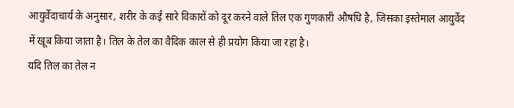आयुर्वेदाचार्य के अनुसार, शरीर के कई सारे विकारों को दूर करने वाले तिल एक गुणकारी औषधि है, जिसका इस्तेमाल आयुर्वेद में खूब किया जाता है। तिल के तेल का वैदिक काल से ही प्रयोग किया जा रहा है।
यदि तिल का तेल न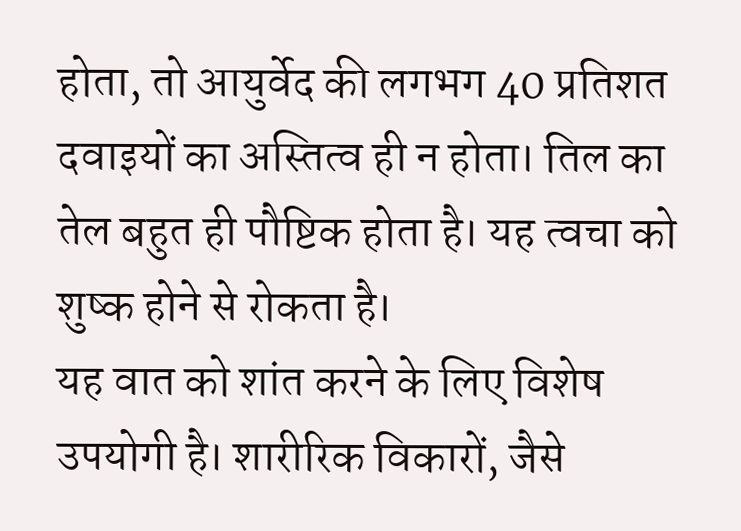होता, तो आयुर्वेद की लगभग 40 प्रतिशत दवाइयों का अस्तित्व ही न होता। तिल का तेल बहुत ही पौष्टिक होता है। यह त्वचा को शुष्क होने से रोकता है।
यह वात को शांत करने के लिए विशेष उपयोगी है। शारीरिक विकारों, जैसे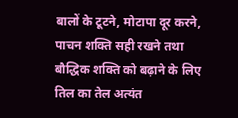बालों के टूटने, मोटापा दूर करने, पाचन शक्ति सही रखने तथा बौद्धिक शक्ति को बढ़ाने के लिए तिल का तेल अत्यंत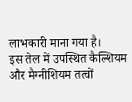लाभकारी माना गया है।
इस तेल में उपस्थित कैल्शियम और मैग्नीशियम तत्वों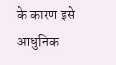के कारण इसे आधुनिक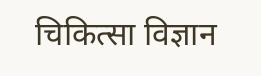चिकित्सा विज्ञान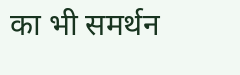का भी समर्थन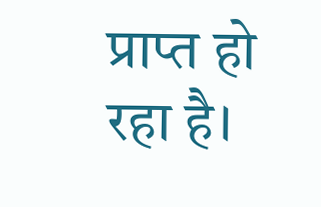प्राप्त हो रहा है।